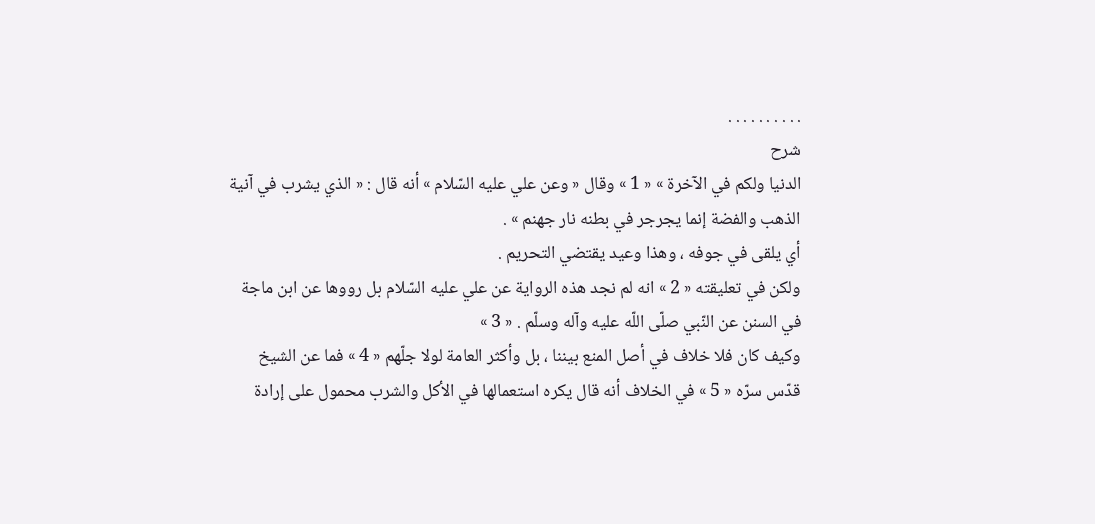. . . . . . . . . .
شرح
الدنيا ولكم في الآخرة » « 1 » وقال « وعن علي عليه السّلام » أنه قال : « الذي يشرب في آنية الذهب والفضة إنما يجرجر في بطنه نار جهنم » .
أي يلقى في جوفه ، وهذا وعيد يقتضي التحريم .
ولكن في تعليقته « 2 » انه لم نجد هذه الرواية عن علي عليه السّلام بل رووها عن ابن ماجة في السنن عن النّبي صلّى اللّه عليه وآله وسلّم . « 3 »
وكيف كان فلا خلاف في أصل المنع بيننا ، بل وأكثر العامة لولا جلّهم « 4 » فما عن الشيخ قدّس سرّه « 5 » في الخلاف أنه قال يكره استعمالها في الأكل والشرب محمول على إرادة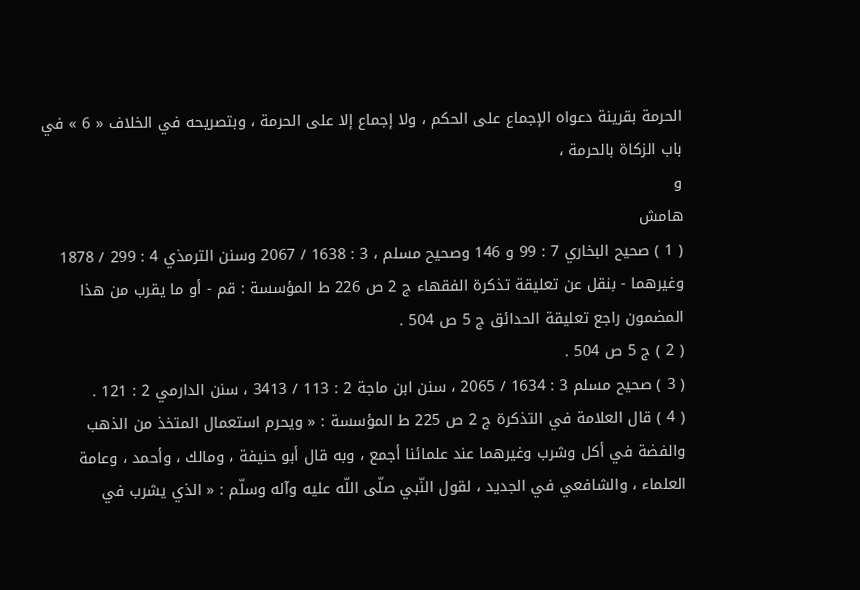الحرمة بقرينة دعواه الإجماع على الحكم ، ولا إجماع إلا على الحرمة ، وبتصريحه في الخلاف « 6 » في باب الزكاة بالحرمة ،
و
هامش
( 1 ) صحيح البخاري 7 : 99 و 146 وصحيح مسلم ، 3 : 1638 / 2067 وسنن الترمذي 4 : 299 / 1878 وغيرهما - بنقل عن تعليقة تذكرة الفقهاء ج 2 ص 226 ط المؤسسة : قم - أو ما يقرب من هذا المضمون راجع تعليقة الحدائق ج 5 ص 504 .
( 2 ) ج 5 ص 504 .
( 3 ) صحيح مسلم 3 : 1634 / 2065 ، سنن ابن ماجة 2 : 113 / 3413 ، سنن الدارمي 2 : 121 .
( 4 ) قال العلامة في التذكرة ج 2 ص 225 ط المؤسسة : « ويحرم استعمال المتخذ من الذهب والفضة في أكل وشرب وغيرهما عند علمائنا أجمع ، وبه قال أبو حنيفة ، ومالك ، وأحمد ، وعامة العلماء ، والشافعي في الجديد ، لقول النّبي صلّى اللّه عليه وآله وسلّم : « الذي يشرب في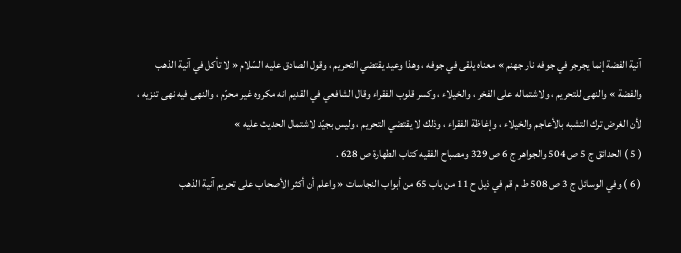آنية الفضة إنما يجرجر في جوفه نار جهنم » معناه يلقى في جوفه ، وهذا وعيد يقتضي التحريم ، وقول الصادق عليه السّلام « لا تأكل في آنية الذهب والفضة » والنهى للتحريم ، ولاشتماله على الفخر ، والخيلاء ، وكسر قلوب الفقراء وقال الشافعي في القديم انه مكروه غير محرّم ، والنهى فيه نهى تنزيه ، لأن الغرض ترك التشبه بالأعاجم والخيلاء ، وإغاظة الفقراء ، وذلك لا يقتضي التحريم ، وليس بجيّد لاشتمال الحديث عليه »
( 5 ) الحدائق ج 5 ص 504 والجواهر ج 6 ص 329 ومصباح الفقيه كتاب الطهارة ص 628 .
( 6 ) وفي الوسائل ج 3 ص 508 ط م قم في ذيل ح 11 من باب 65 من أبواب النجاسات « واعلم أن أكثر الأصحاب على تحريم آنية الذهب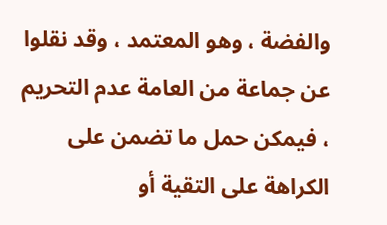والفضة ، وهو المعتمد ، وقد نقلوا عن جماعة من العامة عدم التحريم ، فيمكن حمل ما تضمن على الكراهة على التقية أو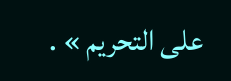على التحريم » .